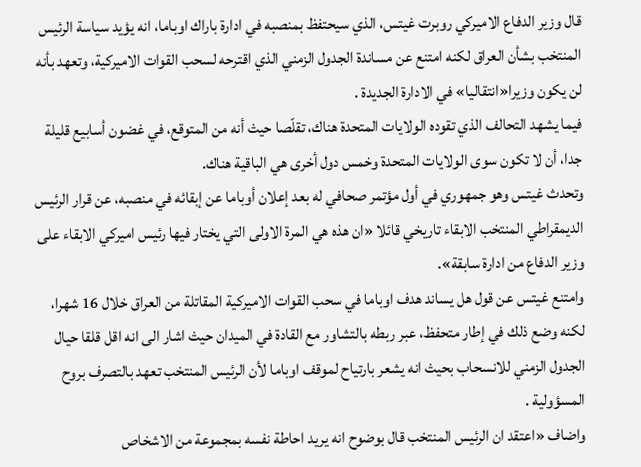قال وزير الدفاع الاميركي روبرت غيتس، الذي سيحتفظ بمنصبه في ادارة باراك اوباما، انه يؤيد سياسة الرئيس المنتخب بشأن العراق لكنه امتنع عن مساندة الجدول الزمني الذي اقترحه لسحب القوات الاميركية، وتعهد بأنه لن يكون وزيرا«انتقاليا» في الادارة الجديدة .
فيما يشهد التحالف الذي تقوده الولايات المتحدة هناك، تقلّصا حيث أنه من المتوقع، في غضون أسابيع قليلة جدا، أن لا تكون سوى الولايات المتحدة وخمس دول أخرى هي الباقية هناك.
وتحدث غيتس وهو جمهوري في أول مؤتمر صحافي له بعد إعلان أوباما عن إبقائه في منصبه، عن قرار الرئيس الديمقراطي المنتخب الابقاء تاريخي قائلا «ان هذه هي المرة الاولى التي يختار فيها رئيس اميركي الابقاء على وزير الدفاع من ادارة سابقة».
وامتنع غيتس عن قول هل يساند هدف اوباما في سحب القوات الاميركية المقاتلة من العراق خلال 16 شهرا، لكنه وضع ذلك في إطار متحفظ، عبر ربطه بالتشاور مع القادة في الميدان حيث اشار الى انه اقل قلقا حيال الجدول الزمني للانسحاب بحيث انه يشعر بارتياح لموقف اوباما لأن الرئيس المنتخب تعهد بالتصرف بروح المسؤولية .
واضاف «اعتقد ان الرئيس المنتخب قال بوضوح انه يريد احاطة نفسه بمجموعة من الاشخاص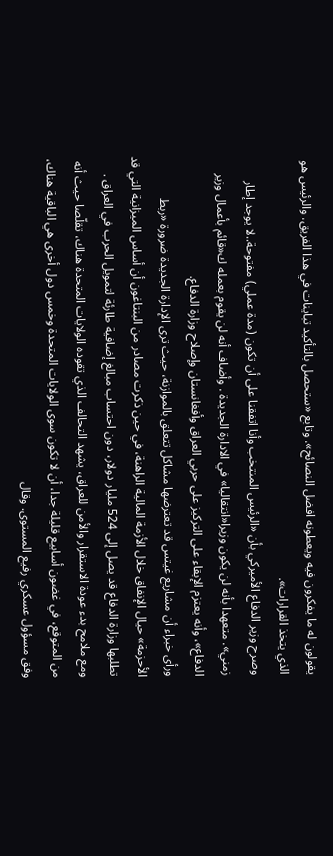يقولون له ما يفكرون فيه ويعطونه افضل النصائح». وتابع «ستحصل بالتأكيد تباينات في هذا الفريق. والرئيس هو الذي يتخذ القرارات».
وصرح وزير الدفاع الأميركي بأن «الرئيس المنتخب وأنا اتفقنا على أن تكون (مدة عملي) مفتوحة..لا يوجد إطار زمني». متعهدا بأنه لن يكون وزيرا«انتقاليا» في الادارة الجديدة . وأضاف أنه لن يقوم بعمله ك«قائم بأعمال وزير الدفاع»، وأنه يعتزم الإبقاء على التركيز على حربي العراق وأفغانستان وإصلاح وزارة الدفاع.
ورأى خبراء أن مشاريع غيتس قد تعترضها مشاكل تتعلق بالموازنة، حيث ترى الإدارة الجديدة ضرورة «ربط الأحزمة» حيال الإنفاق خلال الأزمة المالية الراهنة، في حين ذكرت مصادر من البنتاغون أن أساس الميزانية التي قد تطلبها وزارة الدفاع قد يصل إلى 524 مليار دولار، دون احتساب مبالغ إضافية طارئة لتمويل الحرب في العراق .
ومع ملامح بدء عودة الاستقرار والأمن للعراق، يشهد التحالف الذي تقوده الولايات المتحدة هناك، تقلّصا حيث أنه من المتوقع، في غضون أسابيع قليلة جدا، أن لا تكون سوى الولايات المتحدة وخمس دول أخرى هي الباقية هناك، وفق مسؤول عسكري رفيع المستوى. وقال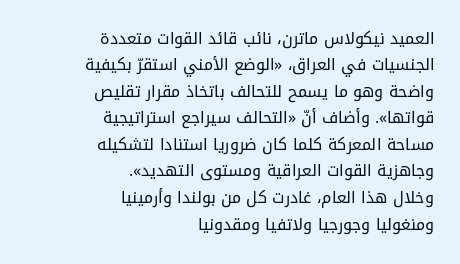العميد نيكولاس ماترن، نائب قائد القوات متعددة الجنسيات في العراق، «الوضع الأمني استقرّ بكيفية واضحة وهو ما يسمح للتحالف باتخاذ مقرار تقليص قواتها». وأضاف أنّ «التحالف سيراجع استراتيجية مساحة المعركة كلما كان ضروريا استنادا لتشكيله وجاهزية القوات العراقية ومستوى التهديد».
وخلال هذا العام، غادرت كل من بولندا وأرمينيا ومنغوليا وجورجيا ولاتفيا ومقدونيا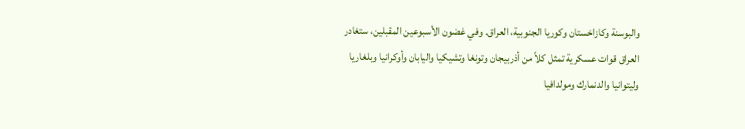والبوسنة وكازاخستان وكوريا الجنوبية، العراق. وفي غضون الأسبوعين المقبلين، ستغادر العراق قوات عسكرية تمثل كلاً من أذربيجان وتونغا وتشيكيا واليابان وأوكرانيا وبلغاريا وليتوانيا والدنمارك ومولدافيا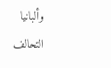وألبانيا التحالف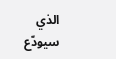الذي سيودّع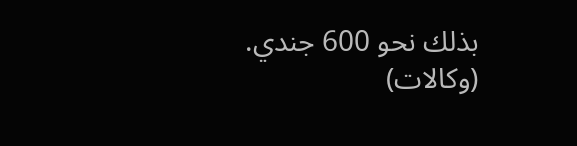بذلك نحو 600 جندي.
(وكالات)